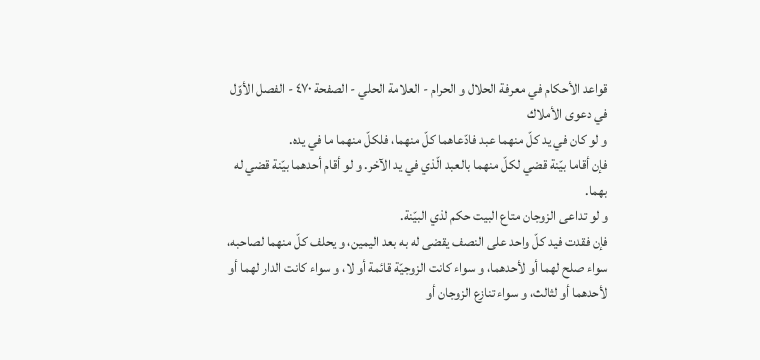قواعد الأحكام في معرفة الحلال و الحرام - العلامة الحلي - الصفحة ٤٧٠ - الفصل الأوّل في دعوى الأملاك
و لو كان في يد كلّ منهما عبد فادّعاهما كلّ منهما، فلكلّ منهما ما في يده.
فإن أقاما بيّنة قضي لكلّ منهما بالعبد الّذي في يد الآخر. و لو أقام أحدهما بيّنة قضي له بهما.
و لو تداعى الزوجان متاع البيت حكم لذي البيّنة.
فإن فقدت فيد كلّ واحد على النصف يقضى له به بعد اليمين، و يحلف كلّ منهما لصاحبه، سواء صلح لهما أو لأحدهما، و سواء كانت الزوجيّة قائمة أو لا، و سواء كانت الدار لهما أو لأحدهما أو لثالث، و سواء تنازع الزوجان أو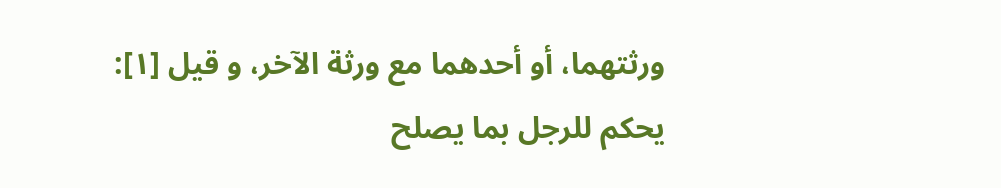ورثتهما، أو أحدهما مع ورثة الآخر، و قيل [١]: يحكم للرجل بما يصلح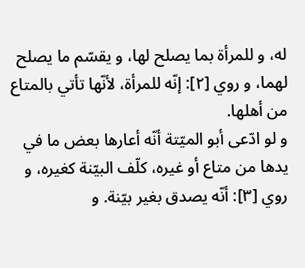له، و للمرأة بما يصلح لها، و يقسّم ما يصلح لهما، و روي [٢]: إنّه للمرأة، لأنّها تأتي بالمتاع من أهلها.
و لو ادّعى أبو الميّتة أنّه أعارها بعض ما في يدها من متاع أو غيره، كلّف البيّنة كغيره، و روي [٣]: أنّه يصدق بغير بيّنة. و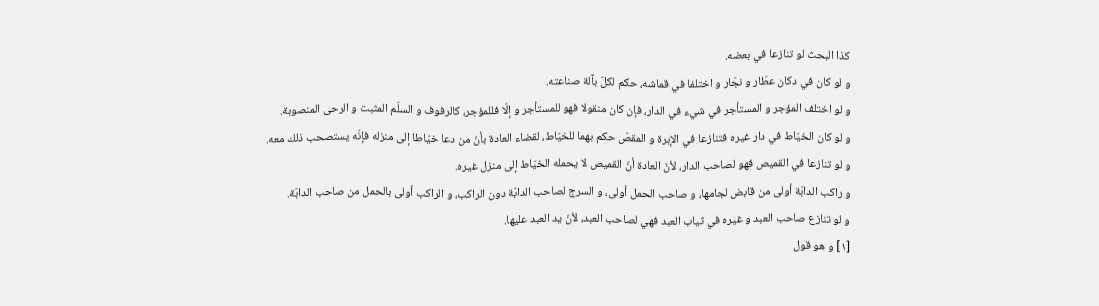كذا البحث لو تنازعا في بعضه.
و لو كان في دكان عطّار و نجّار و اختلفا في قماشه، حكم لكلّ بآلة صناعته.
و لو اختلف المؤجر و المستأجر في شيء في الدار، فإن كان منقولا فهو للمستأجر و إلّا فللمؤجر، كالرفوف و السلّم المثبت و الرحى المنصوبة.
و لو كان الخيّاط في دار غيره فتنازعا في الإبرة و المقصّ حكم بهما للخيّاط، لقضاء العادة بأنّ من دعا خيّاطا إلى منزله فإنّه يستصحب ذلك معه.
و لو تنازعا في القميص فهو لصاحب الدار، لأنّ العادة أنّ القميص لا يحمله الخيّاط إلى منزل غيره.
و راكب الدابّة أولى من قابض لجامها، و صاحب الحمل أولى، و السرج لصاحب الدابّة دون الراكب، و الراكب أولى بالحمل من صاحب الدابّة.
و لو تنازع صاحب العبد و غيره في ثياب العبد فهي لصاحب العبد، لأنّ يد العبد عليها.
[١] و هو قول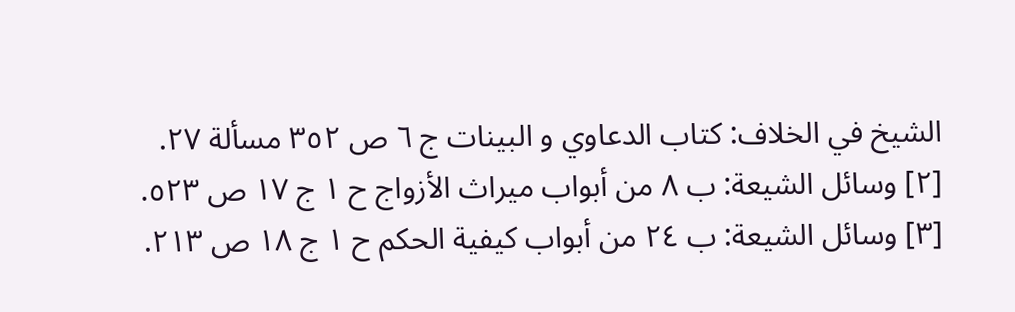الشيخ في الخلاف: كتاب الدعاوي و البينات ج ٦ ص ٣٥٢ مسألة ٢٧.
[٢] وسائل الشيعة: ب ٨ من أبواب ميراث الأزواج ح ١ ج ١٧ ص ٥٢٣.
[٣] وسائل الشيعة: ب ٢٤ من أبواب كيفية الحكم ح ١ ج ١٨ ص ٢١٣.